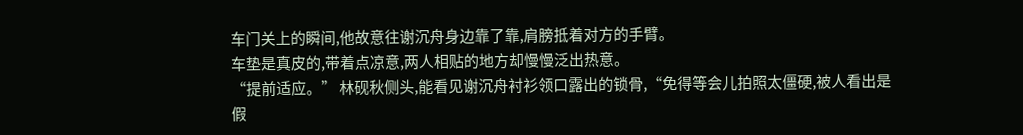车门关上的瞬间,他故意往谢沉舟身边靠了靠,肩膀抵着对方的手臂。
车垫是真皮的,带着点凉意,两人相贴的地方却慢慢泛出热意。
“提前适应。” 林砚秋侧头,能看见谢沉舟衬衫领口露出的锁骨,“免得等会儿拍照太僵硬,被人看出是假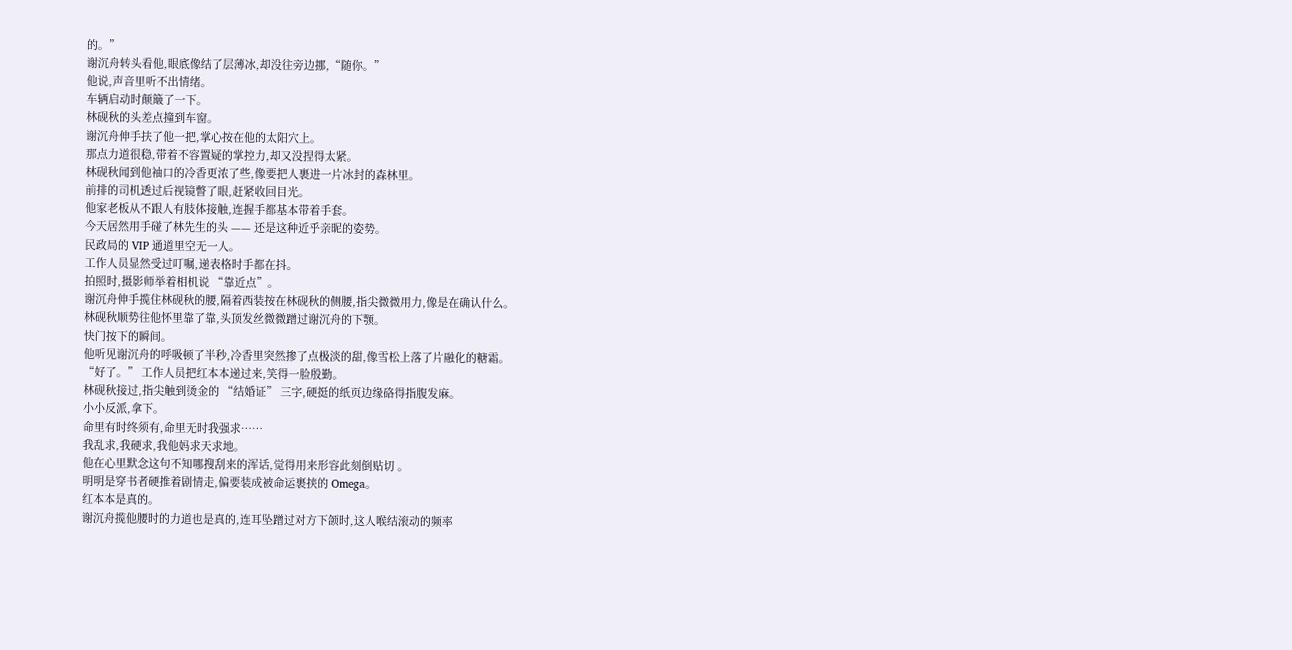的。”
谢沉舟转头看他,眼底像结了层薄冰,却没往旁边挪,“随你。”
他说,声音里听不出情绪。
车辆启动时颠簸了一下。
林砚秋的头差点撞到车窗。
谢沉舟伸手扶了他一把,掌心按在他的太阳穴上。
那点力道很稳,带着不容置疑的掌控力,却又没捏得太紧。
林砚秋闻到他袖口的冷香更浓了些,像要把人裹进一片冰封的森林里。
前排的司机透过后视镜瞥了眼,赶紧收回目光。
他家老板从不跟人有肢体接触,连握手都基本带着手套。
今天居然用手碰了林先生的头 —— 还是这种近乎亲昵的姿势。
民政局的 VIP 通道里空无一人。
工作人员显然受过叮嘱,递表格时手都在抖。
拍照时,摄影师举着相机说 “靠近点”。
谢沉舟伸手揽住林砚秋的腰,隔着西装按在林砚秋的侧腰,指尖微微用力,像是在确认什么。
林砚秋顺势往他怀里靠了靠,头顶发丝微微蹭过谢沉舟的下颚。
快门按下的瞬间。
他听见谢沉舟的呼吸顿了半秒,冷香里突然掺了点极淡的甜,像雪松上落了片融化的糖霜。
“好了。” 工作人员把红本本递过来,笑得一脸殷勤。
林砚秋接过,指尖触到烫金的 “结婚证” 三字,硬挺的纸页边缘硌得指腹发麻。
小小反派,拿下。
命里有时终须有,命里无时我强求……
我乱求,我硬求,我他妈求天求地。
他在心里默念这句不知哪搜刮来的浑话,觉得用来形容此刻倒贴切 。
明明是穿书者硬推着剧情走,偏要装成被命运裹挟的 Omega。
红本本是真的。
谢沉舟揽他腰时的力道也是真的,连耳坠蹭过对方下颌时,这人喉结滚动的频率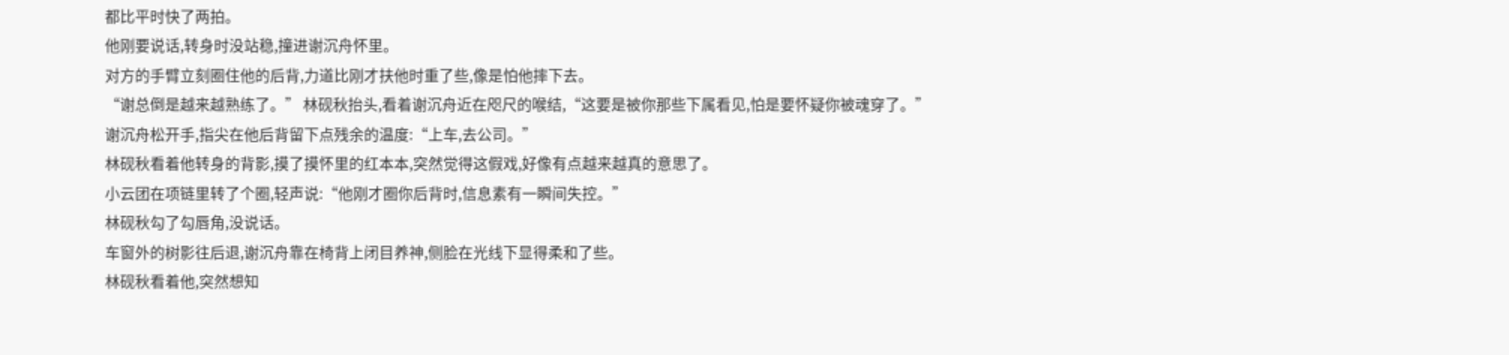都比平时快了两拍。
他刚要说话,转身时没站稳,撞进谢沉舟怀里。
对方的手臂立刻圈住他的后背,力道比刚才扶他时重了些,像是怕他摔下去。
“谢总倒是越来越熟练了。” 林砚秋抬头,看着谢沉舟近在咫尺的喉结,“这要是被你那些下属看见,怕是要怀疑你被魂穿了。”
谢沉舟松开手,指尖在他后背留下点残余的温度:“上车,去公司。”
林砚秋看着他转身的背影,摸了摸怀里的红本本,突然觉得这假戏,好像有点越来越真的意思了。
小云团在项链里转了个圈,轻声说:“他刚才圈你后背时,信息素有一瞬间失控。”
林砚秋勾了勾唇角,没说话。
车窗外的树影往后退,谢沉舟靠在椅背上闭目养神,侧脸在光线下显得柔和了些。
林砚秋看着他,突然想知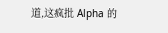道,这疯批 Alpha 的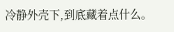冷静外壳下,到底藏着点什么。